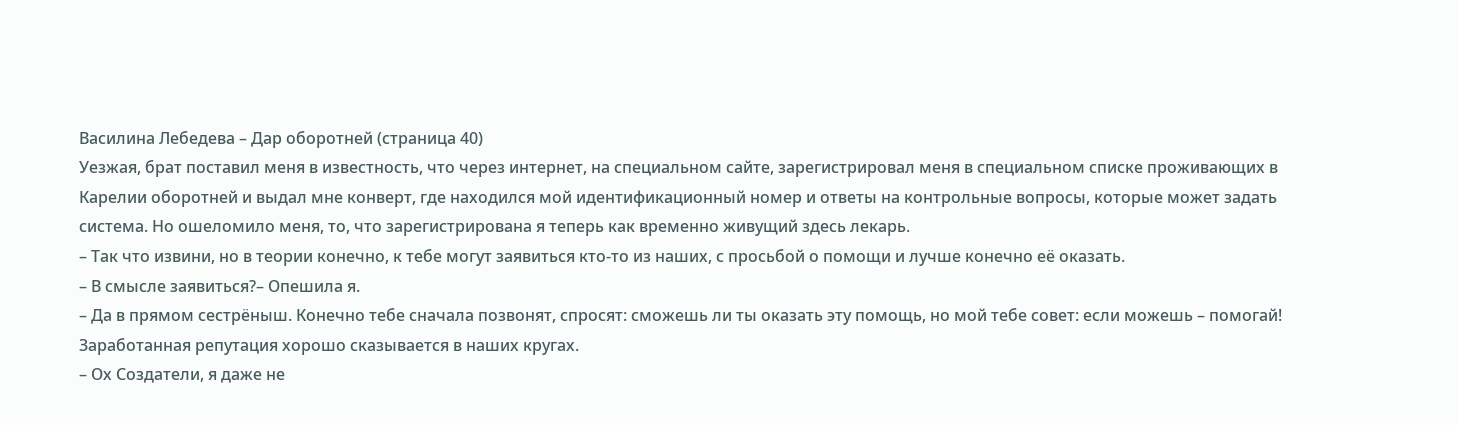Василина Лебедева – Дар оборотней (страница 40)
Уезжая, брат поставил меня в известность, что через интернет, на специальном сайте, зарегистрировал меня в специальном списке проживающих в Карелии оборотней и выдал мне конверт, где находился мой идентификационный номер и ответы на контрольные вопросы, которые может задать система. Но ошеломило меня, то, что зарегистрирована я теперь как временно живущий здесь лекарь.
– Так что извини, но в теории конечно, к тебе могут заявиться кто-то из наших, с просьбой о помощи и лучше конечно её оказать.
– В смысле заявиться?– Опешила я.
– Да в прямом сестрёныш. Конечно тебе сначала позвонят, спросят: сможешь ли ты оказать эту помощь, но мой тебе совет: если можешь – помогай! Заработанная репутация хорошо сказывается в наших кругах.
– Ох Создатели, я даже не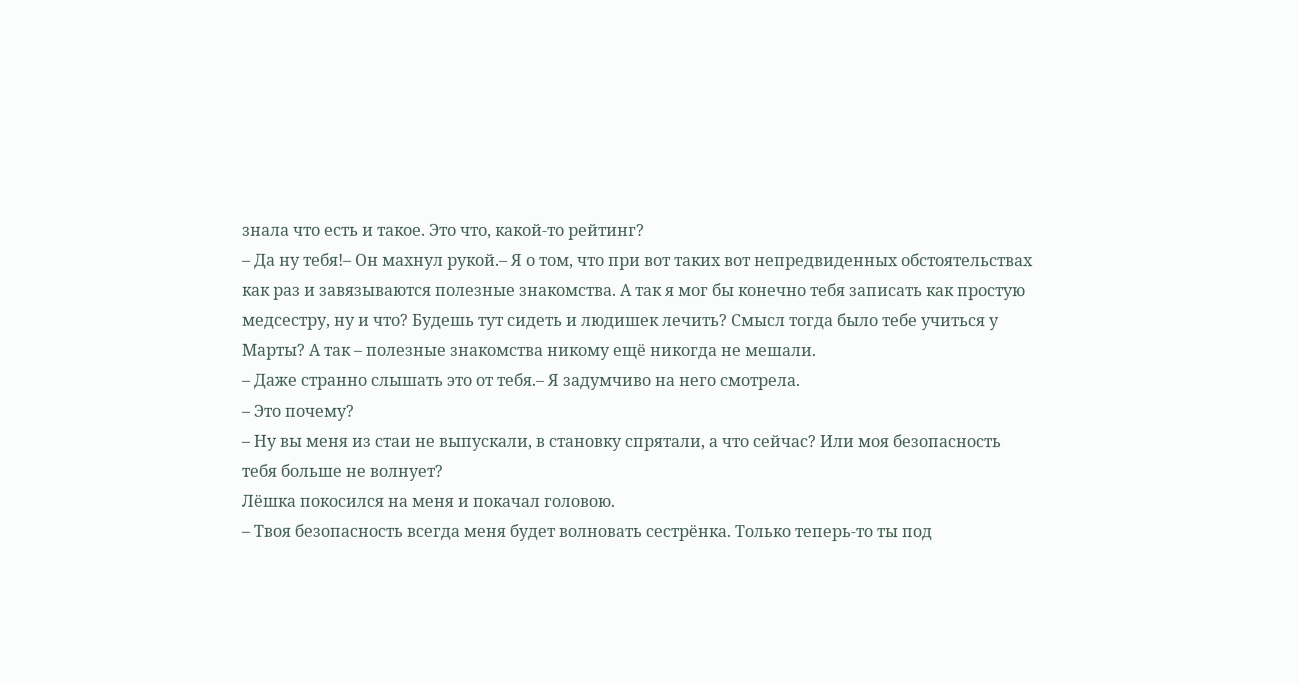знала что есть и такое. Это что, какой-то рейтинг?
– Да ну тебя!– Он махнул рукой.– Я о том, что при вот таких вот непредвиденных обстоятельствах как раз и завязываются полезные знакомства. А так я мог бы конечно тебя записать как простую медсестру, ну и что? Будешь тут сидеть и людишек лечить? Смысл тогда было тебе учиться у Марты? А так – полезные знакомства никому ещё никогда не мешали.
– Даже странно слышать это от тебя.– Я задумчиво на него смотрела.
– Это почему?
– Ну вы меня из стаи не выпускали, в становку спрятали, а что сейчас? Или моя безопасность тебя больше не волнует?
Лёшка покосился на меня и покачал головою.
– Твоя безопасность всегда меня будет волновать сестрёнка. Только теперь-то ты под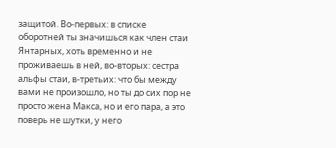защитой. Во-первых: в списке оборотней ты значишься как член стаи Янтарных, хоть временно и не проживаешь в ней, во-вторых: сестра альфы стаи, в-третьих: что бы между вами не произошло, но ты до сих пор не просто жена Макса, но и его пара, а это поверь не шутки, у него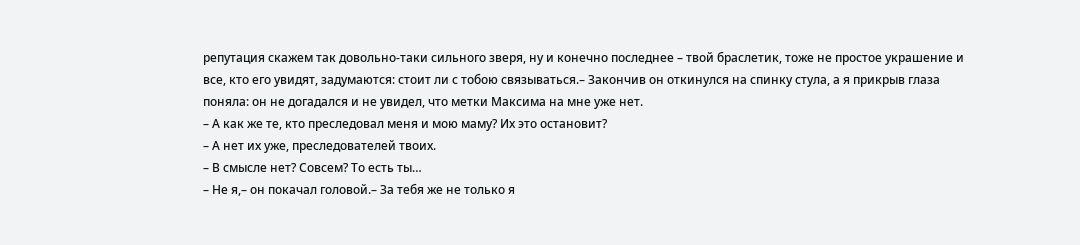репутация скажем так довольно-таки сильного зверя, ну и конечно последнее – твой браслетик, тоже не простое украшение и все, кто его увидят, задумаются: стоит ли с тобою связываться.– Закончив он откинулся на спинку стула, а я прикрыв глаза поняла: он не догадался и не увидел, что метки Максима на мне уже нет.
– А как же те, кто преследовал меня и мою маму? Их это остановит?
– А нет их уже, преследователей твоих.
– В смысле нет? Совсем? То есть ты…
– Не я,– он покачал головой.– За тебя же не только я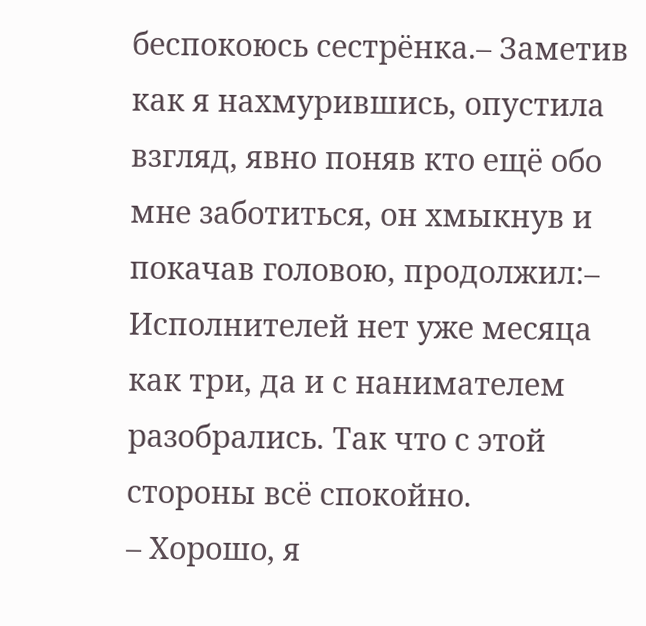беспокоюсь сестрёнка.– Заметив как я нахмурившись, опустила взгляд, явно поняв кто ещё обо мне заботиться, он хмыкнув и покачав головою, продолжил:– Исполнителей нет уже месяца как три, да и с нанимателем разобрались. Так что с этой стороны всё спокойно.
– Хорошо, я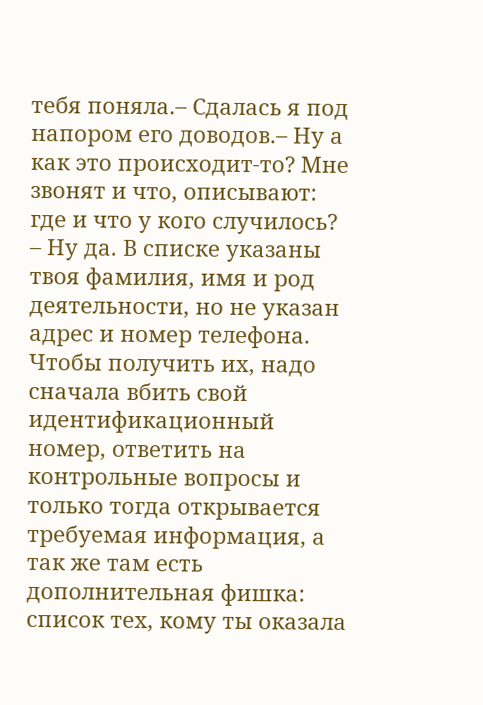тебя поняла.– Сдалась я под напором его доводов.– Ну а как это происходит-то? Мне звонят и что, описывают: где и что у кого случилось?
– Ну да. В списке указаны твоя фамилия, имя и род деятельности, но не указан адрес и номер телефона. Чтобы получить их, надо сначала вбить свой идентификационный номер, ответить на контрольные вопросы и только тогда открывается требуемая информация, а так же там есть дополнительная фишка: список тех, кому ты оказала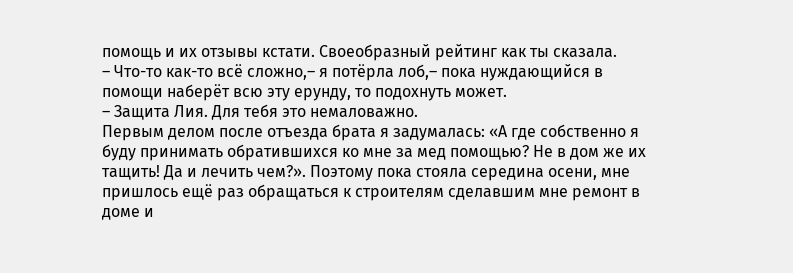помощь и их отзывы кстати. Своеобразный рейтинг как ты сказала.
– Что-то как-то всё сложно,– я потёрла лоб,– пока нуждающийся в помощи наберёт всю эту ерунду, то подохнуть может.
– Защита Лия. Для тебя это немаловажно.
Первым делом после отъезда брата я задумалась: «А где собственно я буду принимать обратившихся ко мне за мед помощью? Не в дом же их тащить! Да и лечить чем?». Поэтому пока стояла середина осени, мне пришлось ещё раз обращаться к строителям сделавшим мне ремонт в доме и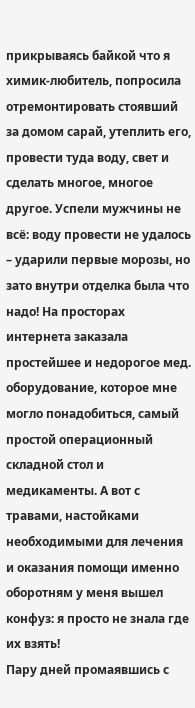прикрываясь байкой что я химик-любитель, попросила отремонтировать стоявший за домом сарай, утеплить его, провести туда воду, свет и сделать многое, многое другое. Успели мужчины не всё: воду провести не удалось – ударили первые морозы, но зато внутри отделка была что надо! На просторах интернета заказала простейшее и недорогое мед. оборудование, которое мне могло понадобиться, самый простой операционный складной стол и медикаменты. А вот с травами, настойками необходимыми для лечения и оказания помощи именно оборотням у меня вышел конфуз: я просто не знала где их взять!
Пару дней промаявшись с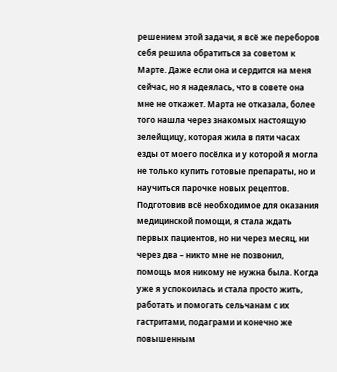решением этой задачи, я всё же переборов себя решила обратиться за советом к Марте. Даже если она и сердится на меня сейчас, но я надеялась, что в совете она мне не откажет. Марта не отказала, более того нашла через знакомых настоящую зелейщицу, которая жила в пяти часах езды от моего посёлка и у которой я могла не только купить готовые препараты, но и научиться парочке новых рецептов.
Подготовив всё необходимое для оказания медицинской помощи, я стала ждать первых пациентов, но ни через месяц, ни через два – никто мне не позвонил, помощь моя никому не нужна была. Когда уже я успокоилась и стала просто жить, работать и помогать сельчанам с их гастритами, подаграми и конечно же повышенным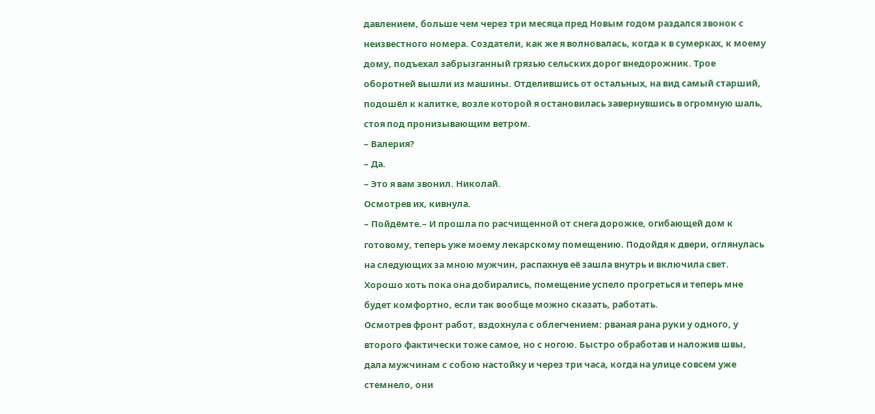давлением, больше чем через три месяца пред Новым годом раздался звонок с неизвестного номера. Создатели, как же я волновалась, когда к в сумерках, к моему дому, подъехал забрызганный грязью сельских дорог внедорожник. Трое оборотней вышли из машины. Отделившись от остальных, на вид самый старший, подошёл к калитке, возле которой я остановилась завернувшись в огромную шаль, стоя под пронизывающим ветром.
– Валерия?
– Да.
– Это я вам звонил. Николай.
Осмотрев их, кивнула.
– Пойдёмте.– И прошла по расчищенной от снега дорожке, огибающей дом к готовому, теперь уже моему лекарскому помещению. Подойдя к двери, оглянулась на следующих за мною мужчин, распахнув её зашла внутрь и включила свет. Хорошо хоть пока она добирались, помещение успело прогреться и теперь мне будет комфортно, если так вообще можно сказать, работать.
Осмотрев фронт работ, вздохнула с облегчением: рваная рана руки у одного, у второго фактически тоже самое, но с ногою. Быстро обработав и наложив швы, дала мужчинам с собою настойку и через три часа, когда на улице совсем уже стемнело, они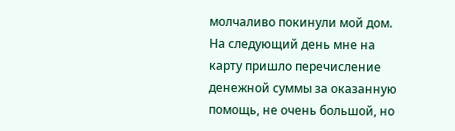молчаливо покинули мой дом. На следующий день мне на карту пришло перечисление денежной суммы за оказанную помощь, не очень большой, но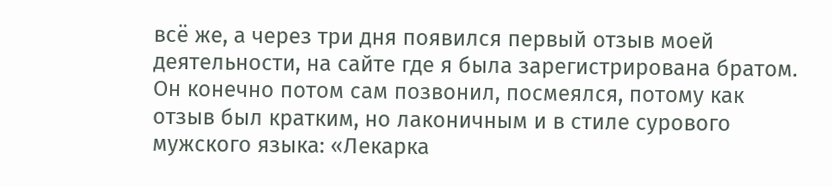всё же, а через три дня появился первый отзыв моей деятельности, на сайте где я была зарегистрирована братом. Он конечно потом сам позвонил, посмеялся, потому как отзыв был кратким, но лаконичным и в стиле сурового мужского языка: «Лекарка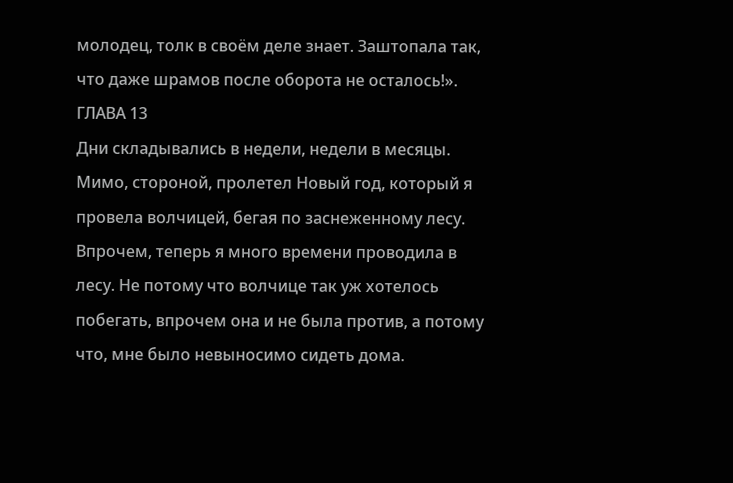молодец, толк в своём деле знает. Заштопала так, что даже шрамов после оборота не осталось!».
ГЛАВА 13
Дни складывались в недели, недели в месяцы. Мимо, стороной, пролетел Новый год, который я провела волчицей, бегая по заснеженному лесу. Впрочем, теперь я много времени проводила в лесу. Не потому что волчице так уж хотелось побегать, впрочем она и не была против, а потому что, мне было невыносимо сидеть дома.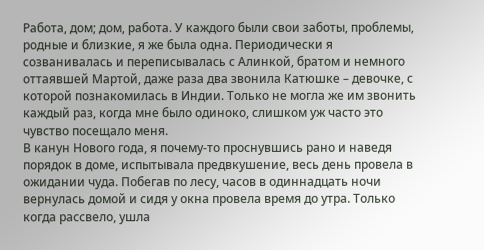Работа, дом; дом, работа. У каждого были свои заботы, проблемы, родные и близкие, я же была одна. Периодически я созванивалась и переписывалась с Алинкой, братом и немного оттаявшей Мартой, даже раза два звонила Катюшке – девочке, с которой познакомилась в Индии. Только не могла же им звонить каждый раз, когда мне было одиноко, слишком уж часто это чувство посещало меня.
В канун Нового года, я почему-то проснувшись рано и наведя порядок в доме, испытывала предвкушение, весь день провела в ожидании чуда. Побегав по лесу, часов в одиннадцать ночи вернулась домой и сидя у окна провела время до утра. Только когда рассвело, ушла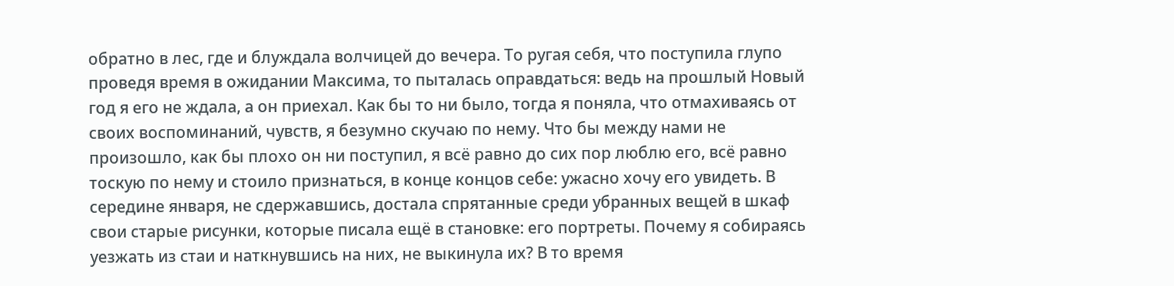обратно в лес, где и блуждала волчицей до вечера. То ругая себя, что поступила глупо проведя время в ожидании Максима, то пыталась оправдаться: ведь на прошлый Новый год я его не ждала, а он приехал. Как бы то ни было, тогда я поняла, что отмахиваясь от своих воспоминаний, чувств, я безумно скучаю по нему. Что бы между нами не произошло, как бы плохо он ни поступил, я всё равно до сих пор люблю его, всё равно тоскую по нему и стоило признаться, в конце концов себе: ужасно хочу его увидеть. В середине января, не сдержавшись, достала спрятанные среди убранных вещей в шкаф свои старые рисунки, которые писала ещё в становке: его портреты. Почему я собираясь уезжать из стаи и наткнувшись на них, не выкинула их? В то время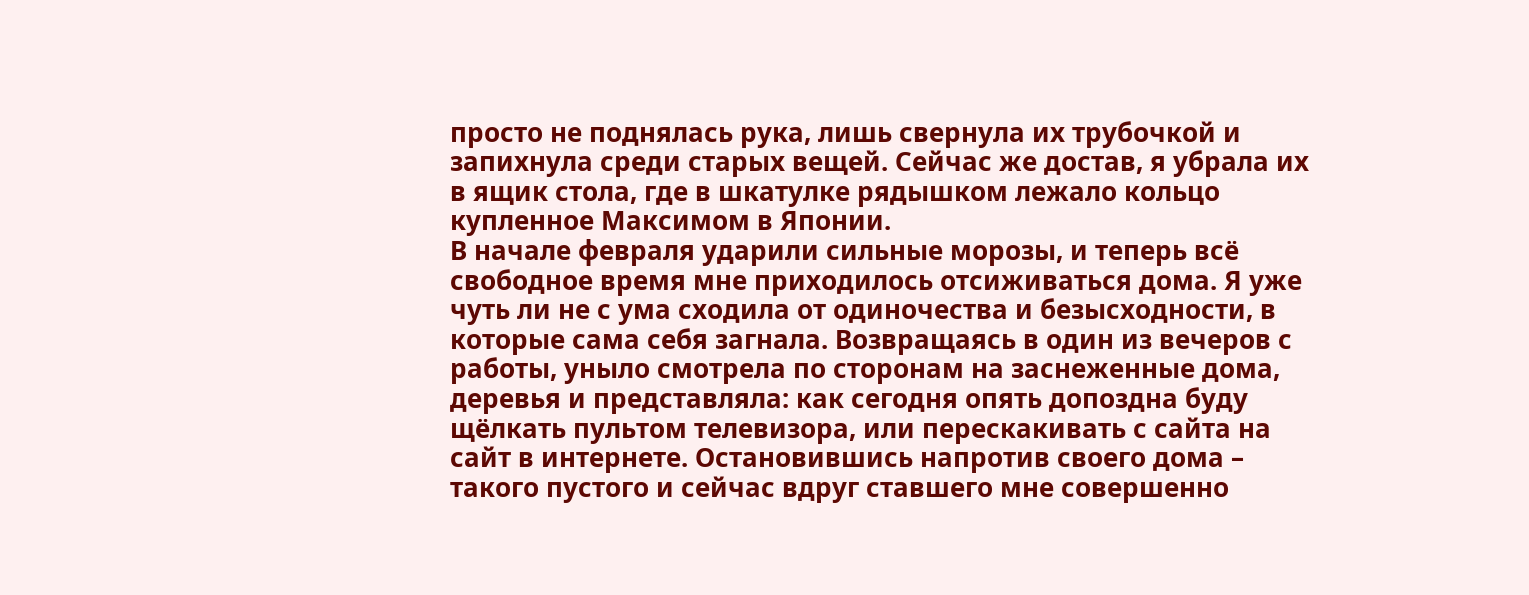просто не поднялась рука, лишь свернула их трубочкой и запихнула среди старых вещей. Сейчас же достав, я убрала их в ящик стола, где в шкатулке рядышком лежало кольцо купленное Максимом в Японии.
В начале февраля ударили сильные морозы, и теперь всё свободное время мне приходилось отсиживаться дома. Я уже чуть ли не с ума сходила от одиночества и безысходности, в которые сама себя загнала. Возвращаясь в один из вечеров с работы, уныло смотрела по сторонам на заснеженные дома, деревья и представляла: как сегодня опять допоздна буду щёлкать пультом телевизора, или перескакивать с сайта на сайт в интернете. Остановившись напротив своего дома – такого пустого и сейчас вдруг ставшего мне совершенно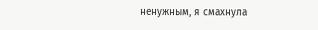ненужным, я смахнула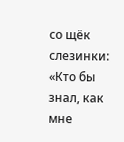со щёк слезинки: «Кто бы знал, как мне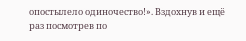опостылело одиночество!». Вздохнув и ещё раз посмотрев по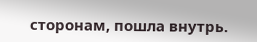сторонам, пошла внутрь.